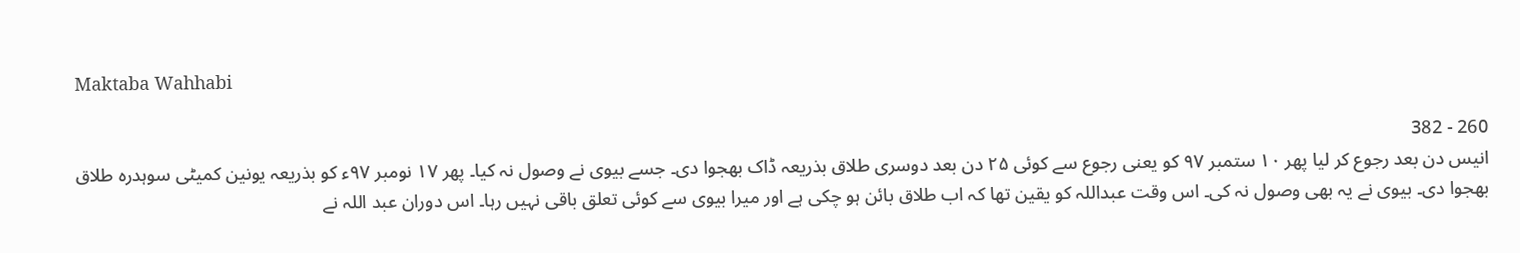Maktaba Wahhabi

260 - 382
انیس دن بعد رجوع کر لیا پھر ۱۰ ستمبر ۹۷ کو یعنی رجوع سے کوئی ۲۵ دن بعد دوسری طلاق بذریعہ ڈاک بھجوا دی۔ جسے بیوی نے وصول نہ کیا۔ پھر ۱۷ نومبر ۹۷ء کو بذریعہ یونین کمیٹی سوہدرہ طلاق بھجوا دی۔ بیوی نے یہ بھی وصول نہ کی۔ اس وقت عبداللہ کو یقین تھا کہ اب طلاق بائن ہو چکی ہے اور میرا بیوی سے کوئی تعلق باقی نہیں رہا۔ اس دوران عبد اللہ نے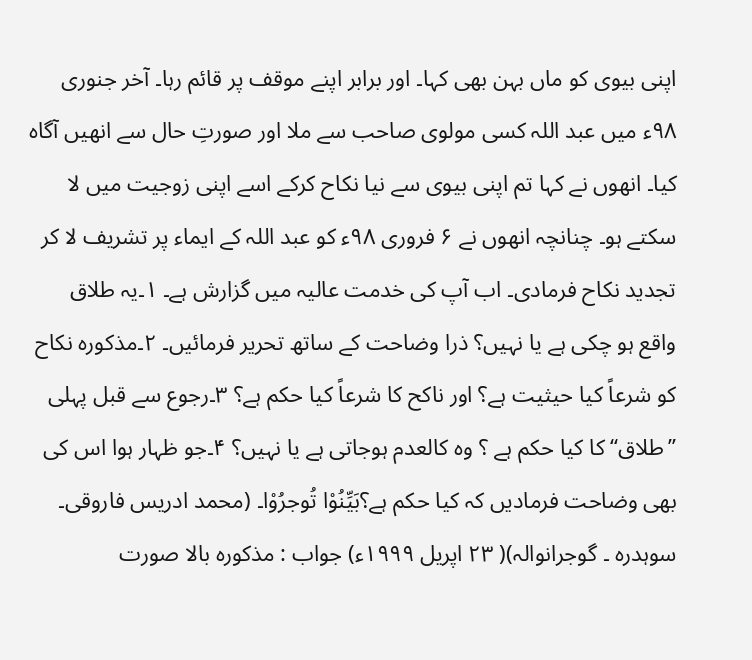اپنی بیوی کو ماں بہن بھی کہا۔ اور برابر اپنے موقف پر قائم رہا۔ آخر جنوری ۹۸ء میں عبد اللہ کسی مولوی صاحب سے ملا اور صورتِ حال سے انھیں آگاہ کیا۔ انھوں نے کہا تم اپنی بیوی سے نیا نکاح کرکے اسے اپنی زوجیت میں لا سکتے ہو۔ چنانچہ انھوں نے ۶ فروری ۹۸ء کو عبد اللہ کے ایماء پر تشریف لا کر تجدید نکاح فرمادی۔ اب آپ کی خدمت عالیہ میں گزارش ہے۔ ۱۔یہ طلاق واقع ہو چکی ہے یا نہیں؟ ذرا وضاحت کے ساتھ تحریر فرمائیں۔ ۲۔مذکورہ نکاح کو شرعاً کیا حیثیت ہے؟ اور ناکح کا شرعاً کیا حکم ہے؟ ۳۔رجوع سے قبل پہلی ’’طلاق‘‘ کا کیا حکم ہے ؟ وہ کالعدم ہوجاتی ہے یا نہیں؟ ۴۔جو ظہار ہوا اس کی بھی وضاحت فرمادیں کہ کیا حکم ہے؟بَیِّنُوْا تُوجرُوْا۔ (محمد ادریس فاروقی۔ سوہدرہ ۔ گوجرانوالہ)( ۲۳ اپریل ۱۹۹۹ء) جواب : مذکورہ بالا صورت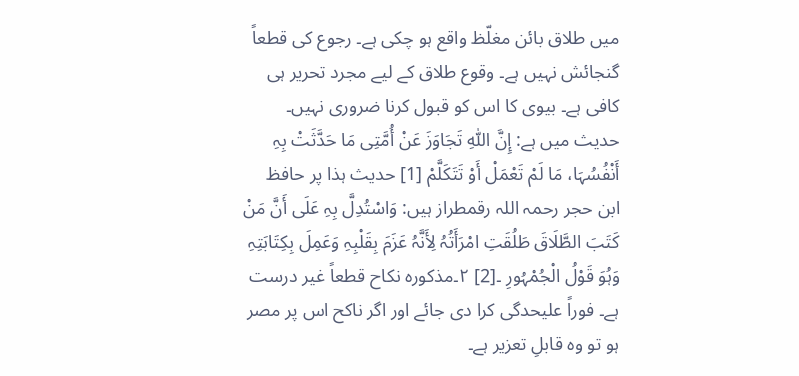میں طلاق بائن مغلّظ واقع ہو چکی ہے۔ رجوع کی قطعاً گنجائش نہیں ہے۔ وقوع طلاق کے لیے مجرد تحریر ہی کافی ہے۔ بیوی کا اس کو قبول کرنا ضروری نہیں۔ حدیث میں ہے: إِنَّ اللّٰهِ تَجَاوَزَ عَنْ أُمَّتِی مَا حَدَّثَتْ بِہِ أَنْفُسُہَا، مَا لَمْ تَعْمَلْ أَوْ تَتَکَلَّمْ [1] حدیث ہذا پر حافظ ابن حجر رحمہ اللہ رقمطراز ہیں: وَاسْتُدِلَّ بِہِ عَلَی أَنَّ مَنْ کَتَبَ الطَّلَاقَ طَلُقَتِ امْرَأَتُہُ لِأَنَّہُ عَزَمَ بِقَلْبِہِ وَعَمِلَ بِکِتَابَتِہِ وَہُوَ قَوْلُ الْجُمْہُورِ ۔[2] ۲۔مذکورہ نکاح قطعاً غیر درست ہے۔ فوراً علیحدگی کرا دی جائے اور اگر ناکح اس پر مصر ہو تو وہ قابلِ تعزیر ہے۔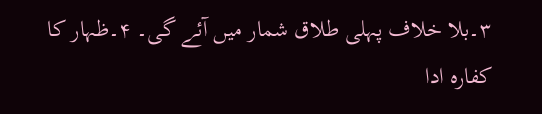۳۔بلا خلاف پہلی طلاق شمار میں آئے گی۔ ۴۔ظہار کا کفارہ ادا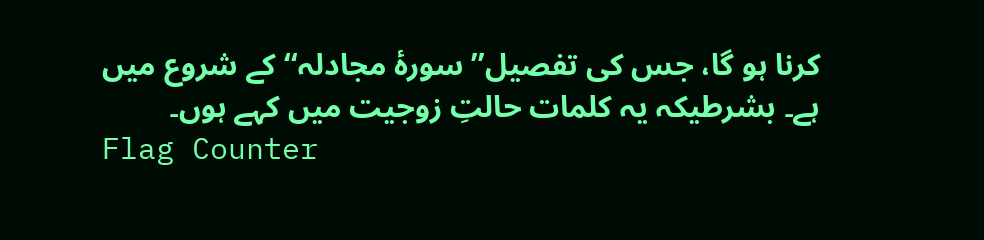کرنا ہو گا، جس کی تفصیل’’ سورۂ مجادلہ‘‘ کے شروع میں ہے۔ بشرطیکہ یہ کلمات حالتِ زوجیت میں کہے ہوں۔
Flag Counter